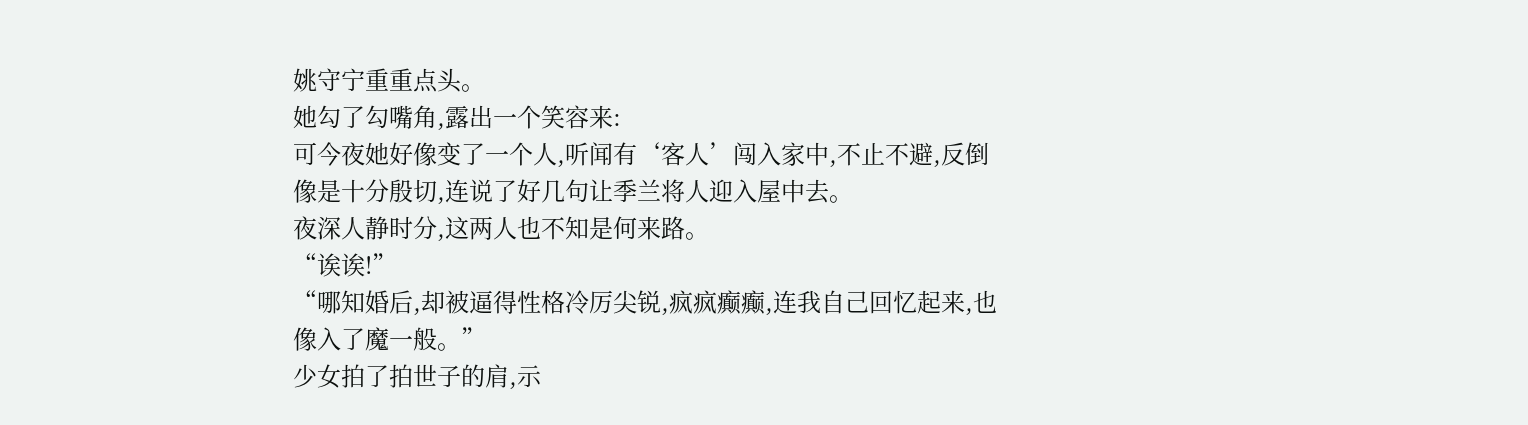姚守宁重重点头。
她勾了勾嘴角,露出一个笑容来:
可今夜她好像变了一个人,听闻有‘客人’闯入家中,不止不避,反倒像是十分殷切,连说了好几句让季兰将人迎入屋中去。
夜深人静时分,这两人也不知是何来路。
“诶诶!”
“哪知婚后,却被逼得性格冷厉尖锐,疯疯癫癫,连我自己回忆起来,也像入了魔一般。”
少女拍了拍世子的肩,示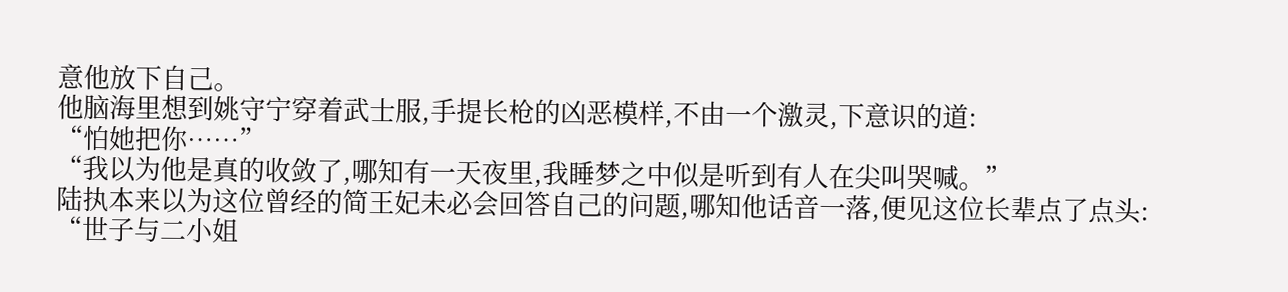意他放下自己。
他脑海里想到姚守宁穿着武士服,手提长枪的凶恶模样,不由一个激灵,下意识的道:
“怕她把你……”
“我以为他是真的收敛了,哪知有一天夜里,我睡梦之中似是听到有人在尖叫哭喊。”
陆执本来以为这位曾经的简王妃未必会回答自己的问题,哪知他话音一落,便见这位长辈点了点头:
“世子与二小姐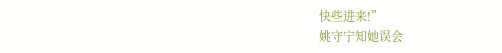快些进来!”
姚守宁知她误会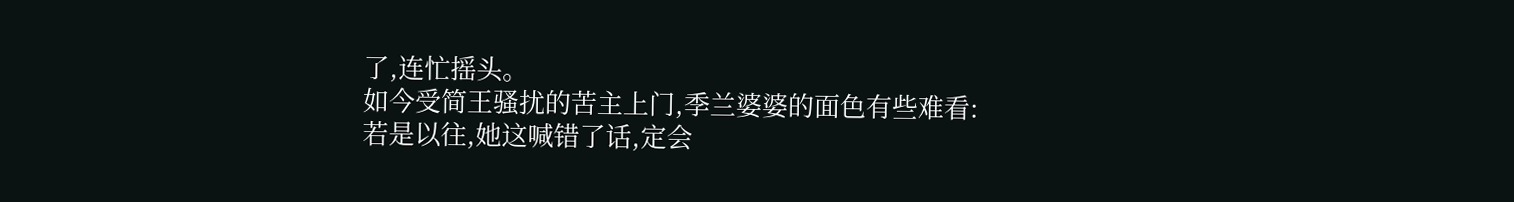了,连忙摇头。
如今受简王骚扰的苦主上门,季兰婆婆的面色有些难看:
若是以往,她这喊错了话,定会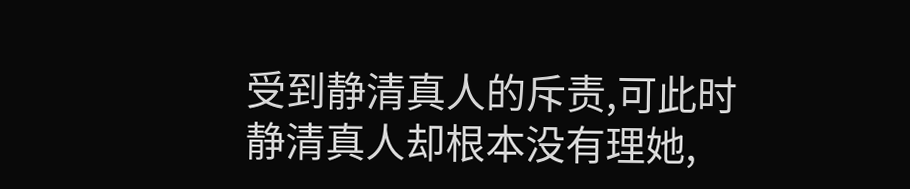受到静清真人的斥责,可此时静清真人却根本没有理她,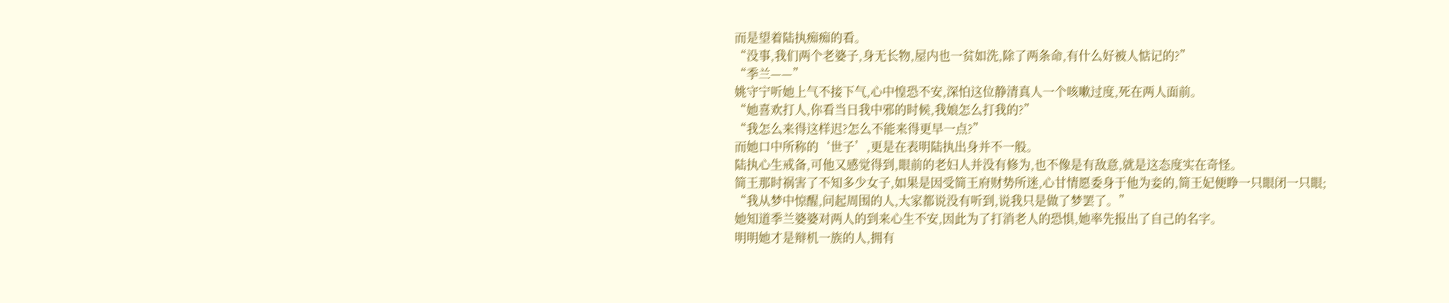而是望着陆执痴痴的看。
“没事,我们两个老婆子,身无长物,屋内也一贫如洗,除了两条命,有什么好被人惦记的?”
“季兰——”
姚守宁听她上气不接下气,心中惶恐不安,深怕这位静清真人一个咳嗽过度,死在两人面前。
“她喜欢打人,你看当日我中邪的时候,我娘怎么打我的?”
“我怎么来得这样迟?怎么不能来得更早一点?”
而她口中所称的‘世子’,更是在表明陆执出身并不一般。
陆执心生戒备,可他又感觉得到,眼前的老妇人并没有修为,也不像是有敌意,就是这态度实在奇怪。
简王那时祸害了不知多少女子,如果是因受简王府财势所迷,心甘情愿委身于他为妾的,简王妃便睁一只眼闭一只眼;
“我从梦中惊醒,问起周围的人,大家都说没有听到,说我只是做了梦罢了。”
她知道季兰婆婆对两人的到来心生不安,因此为了打消老人的恐惧,她率先报出了自己的名字。
明明她才是辩机一族的人,拥有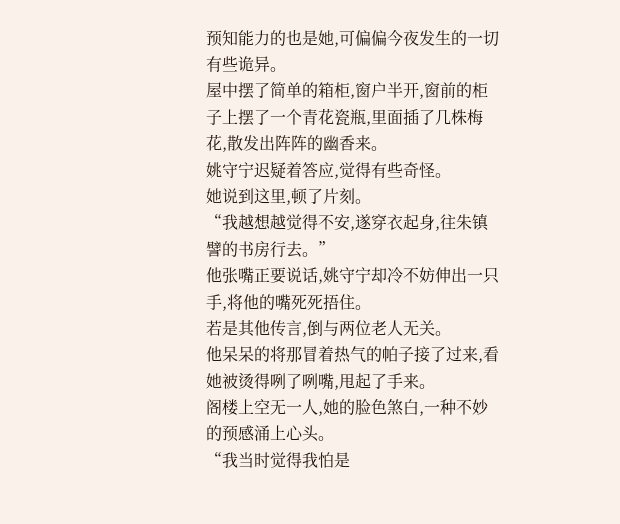预知能力的也是她,可偏偏今夜发生的一切有些诡异。
屋中摆了简单的箱柜,窗户半开,窗前的柜子上摆了一个青花瓷瓶,里面插了几株梅花,散发出阵阵的幽香来。
姚守宁迟疑着答应,觉得有些奇怪。
她说到这里,顿了片刻。
“我越想越觉得不安,遂穿衣起身,往朱镇譬的书房行去。”
他张嘴正要说话,姚守宁却冷不妨伸出一只手,将他的嘴死死捂住。
若是其他传言,倒与两位老人无关。
他呆呆的将那冒着热气的帕子接了过来,看她被烫得咧了咧嘴,甩起了手来。
阁楼上空无一人,她的脸色煞白,一种不妙的预感涌上心头。
“我当时觉得我怕是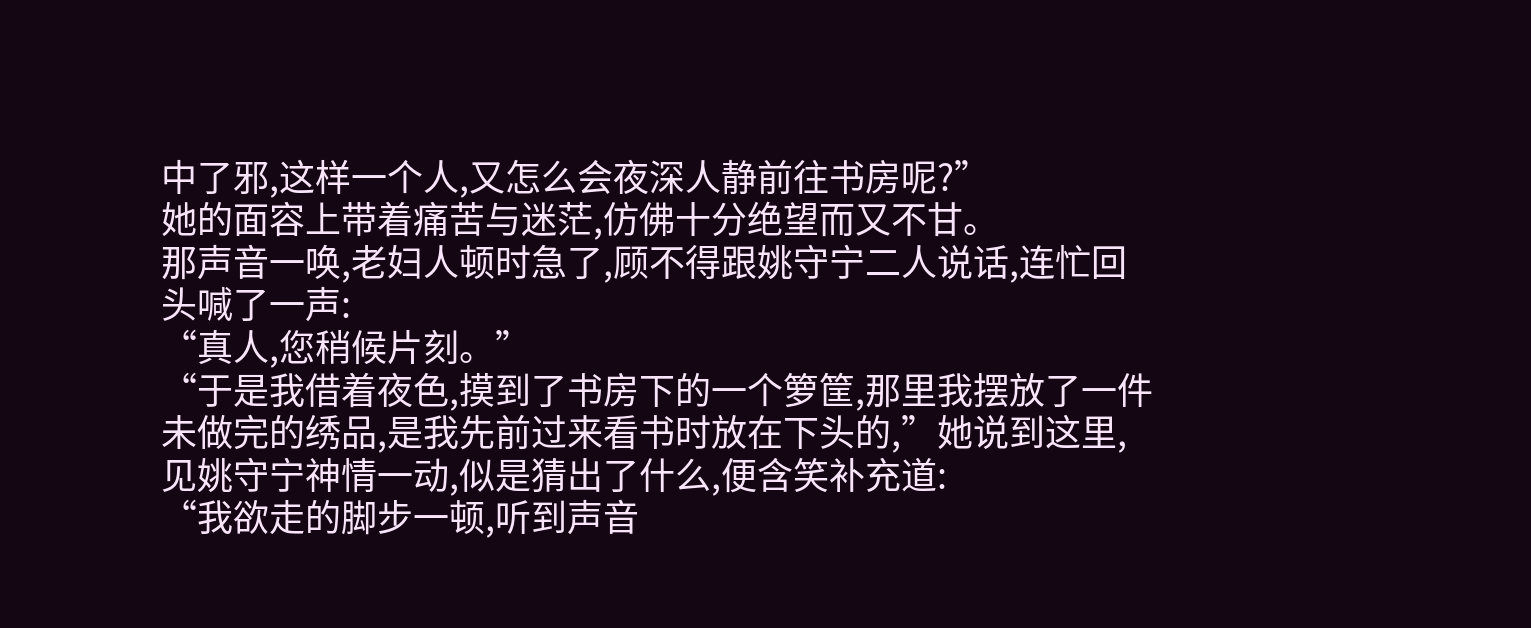中了邪,这样一个人,又怎么会夜深人静前往书房呢?”
她的面容上带着痛苦与迷茫,仿佛十分绝望而又不甘。
那声音一唤,老妇人顿时急了,顾不得跟姚守宁二人说话,连忙回头喊了一声:
“真人,您稍候片刻。”
“于是我借着夜色,摸到了书房下的一个箩筐,那里我摆放了一件未做完的绣品,是我先前过来看书时放在下头的,”她说到这里,见姚守宁神情一动,似是猜出了什么,便含笑补充道:
“我欲走的脚步一顿,听到声音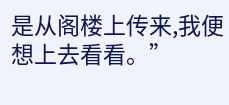是从阁楼上传来,我便想上去看看。”